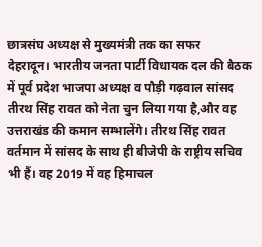छात्रसंघ अध्यक्ष से मुख्यमंत्री तक का सफर
देहरादून। भारतीय जनता पार्टी विधायक दल की बैठक में पूर्व प्रदेश भाजपा अध्यक्ष व पौड़ी गढ़वाल सांसद तीरथ सिंह रावत को नेता चुन लिया गया है,और वह उत्तराखंड की कमान सम्भालेंगे। तीरथ सिंह रावत वर्तमान में सांसद के साथ ही बीजेपी के राष्ट्रीय सचिव भी हैं। वह 2019 में वह हिमाचल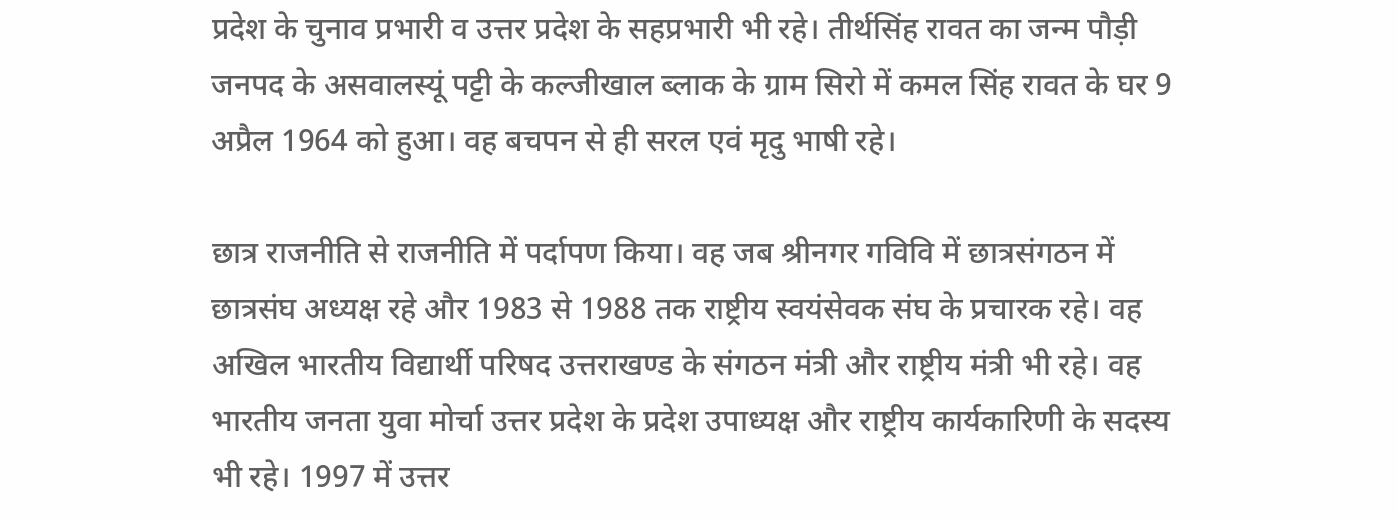प्रदेश के चुनाव प्रभारी व उत्तर प्रदेश के सहप्रभारी भी रहे। तीर्थसिंह रावत का जन्म पौड़ी जनपद के असवालस्यूं पट्टी के कल्जीखाल ब्लाक के ग्राम सिरो में कमल सिंह रावत के घर 9 अप्रैल 1964 को हुआ। वह बचपन से ही सरल एवं मृदु भाषी रहे।

छात्र राजनीति से राजनीति में पर्दापण किया। वह जब श्रीनगर गविवि में छात्रसंगठन में छात्रसंघ अध्यक्ष रहे और 1983 से 1988 तक राष्ट्रीय स्वयंसेवक संघ के प्रचारक रहे। वह अखिल भारतीय विद्यार्थी परिषद उत्तराखण्ड के संगठन मंत्री और राष्ट्रीय मंत्री भी रहे। वह भारतीय जनता युवा मोर्चा उत्तर प्रदेश के प्रदेश उपाध्यक्ष और राष्ट्रीय कार्यकारिणी के सदस्य भी रहे। 1997 में उत्तर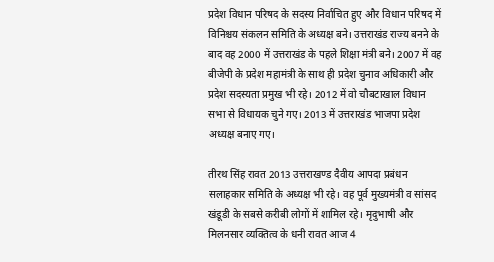प्रदेश विधान परिषद के सदस्य निर्वाचित हुए और विधान परिषद में विनिश्चय संकलन समिति के अध्यक्ष बने। उत्तराखंड राज्य बनने के बाद वह 2000 में उत्तराखंड के पहले शिक्षा मंत्री बने। 2007 में वह बीजेपी के प्रदेश महामंत्री के साथ ही प्रदेश चुनाव अधिकारी और प्रदेश सदस्यता प्रमुख भी रहे। 2012 में वो चौबटाखाल विधान सभा से विधायक चुने गए। 2013 में उत्तराखंड भाजपा प्रदेश अध्यक्ष बनाए गए।

तीरथ सिंह रावत 2013 उत्तराखण्ड दैवीय आपदा प्रबंधन सलाहकार समिति के अध्यक्ष भी रहे। वह पूर्व मुख्यमंत्री व सांसद खंडूडी के सबसे करीबी लोगों में शामिल रहे। मृदुभाषी और मिलनसार व्यक्तित्व के धनी रावत आज 4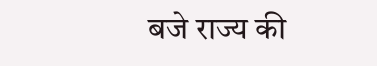बजे राज्य की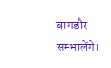बागडौर सम्भालेंगे।